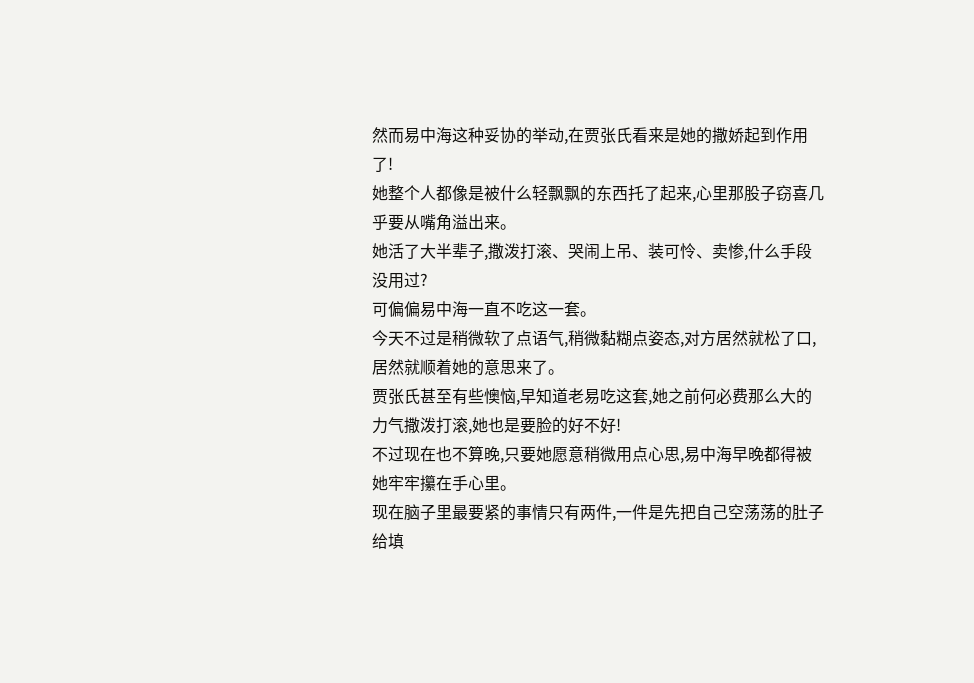然而易中海这种妥协的举动,在贾张氏看来是她的撒娇起到作用了!
她整个人都像是被什么轻飘飘的东西托了起来,心里那股子窃喜几乎要从嘴角溢出来。
她活了大半辈子,撒泼打滚、哭闹上吊、装可怜、卖惨,什么手段没用过?
可偏偏易中海一直不吃这一套。
今天不过是稍微软了点语气,稍微黏糊点姿态,对方居然就松了口,居然就顺着她的意思来了。
贾张氏甚至有些懊恼,早知道老易吃这套,她之前何必费那么大的力气撒泼打滚,她也是要脸的好不好!
不过现在也不算晚,只要她愿意稍微用点心思,易中海早晚都得被她牢牢攥在手心里。
现在脑子里最要紧的事情只有两件,一件是先把自己空荡荡的肚子给填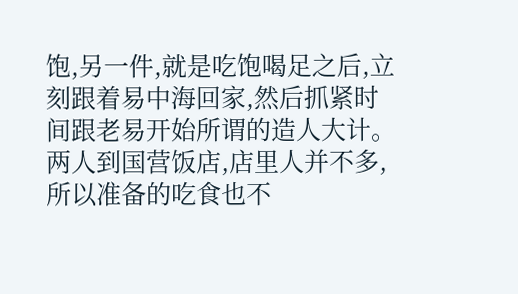饱,另一件,就是吃饱喝足之后,立刻跟着易中海回家,然后抓紧时间跟老易开始所谓的造人大计。
两人到国营饭店,店里人并不多,所以准备的吃食也不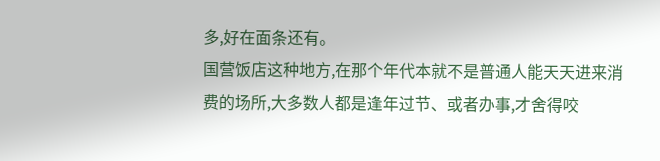多,好在面条还有。
国营饭店这种地方,在那个年代本就不是普通人能天天进来消费的场所,大多数人都是逢年过节、或者办事,才舍得咬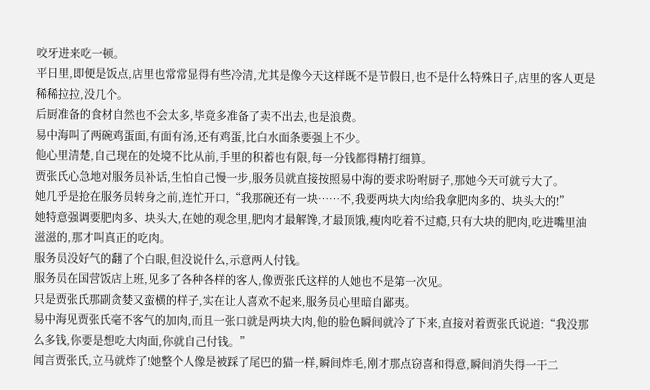咬牙进来吃一顿。
平日里,即便是饭点,店里也常常显得有些冷清,尤其是像今天这样既不是节假日,也不是什么特殊日子,店里的客人更是稀稀拉拉,没几个。
后厨准备的食材自然也不会太多,毕竟多准备了卖不出去,也是浪费。
易中海叫了两碗鸡蛋面,有面有汤,还有鸡蛋,比白水面条要强上不少。
他心里清楚,自己现在的处境不比从前,手里的积蓄也有限,每一分钱都得精打细算。
贾张氏心急地对服务员补话,生怕自己慢一步,服务员就直接按照易中海的要求吩咐厨子,那她今天可就亏大了。
她几乎是抢在服务员转身之前,连忙开口,“我那碗还有一块……不,我要两块大肉!给我拿肥肉多的、块头大的!”
她特意强调要肥肉多、块头大,在她的观念里,肥肉才最解馋,才最顶饿,瘦肉吃着不过瘾,只有大块的肥肉,吃进嘴里油滋滋的,那才叫真正的吃肉。
服务员没好气的翻了个白眼,但没说什么,示意两人付钱。
服务员在国营饭店上班,见多了各种各样的客人,像贾张氏这样的人她也不是第一次见。
只是贾张氏那副贪婪又蛮横的样子,实在让人喜欢不起来,服务员心里暗自鄙夷。
易中海见贾张氏毫不客气的加肉,而且一张口就是两块大肉,他的脸色瞬间就冷了下来,直接对着贾张氏说道:“我没那么多钱,你要是想吃大肉面,你就自己付钱。”
闻言贾张氏,立马就炸了!她整个人像是被踩了尾巴的猫一样,瞬间炸毛,刚才那点窃喜和得意,瞬间消失得一干二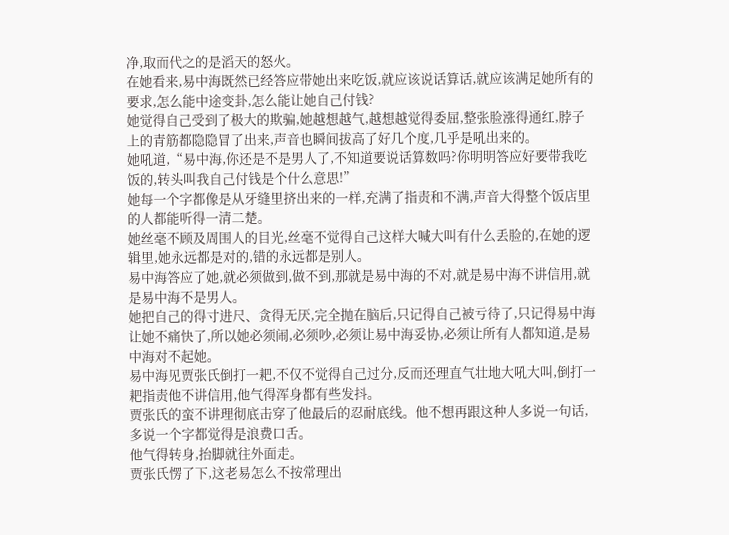净,取而代之的是滔天的怒火。
在她看来,易中海既然已经答应带她出来吃饭,就应该说话算话,就应该满足她所有的要求,怎么能中途变卦,怎么能让她自己付钱?
她觉得自己受到了极大的欺骗,她越想越气,越想越觉得委屈,整张脸涨得通红,脖子上的青筋都隐隐冒了出来,声音也瞬间拔高了好几个度,几乎是吼出来的。
她吼道,“易中海,你还是不是男人了,不知道要说话算数吗?你明明答应好要带我吃饭的,转头叫我自己付钱是个什么意思!”
她每一个字都像是从牙缝里挤出来的一样,充满了指责和不满,声音大得整个饭店里的人都能听得一清二楚。
她丝毫不顾及周围人的目光,丝毫不觉得自己这样大喊大叫有什么丢脸的,在她的逻辑里,她永远都是对的,错的永远都是别人。
易中海答应了她,就必须做到,做不到,那就是易中海的不对,就是易中海不讲信用,就是易中海不是男人。
她把自己的得寸进尺、贪得无厌,完全抛在脑后,只记得自己被亏待了,只记得易中海让她不痛快了,所以她必须闹,必须吵,必须让易中海妥协,必须让所有人都知道,是易中海对不起她。
易中海见贾张氏倒打一耙,不仅不觉得自己过分,反而还理直气壮地大吼大叫,倒打一耙指责他不讲信用,他气得浑身都有些发抖。
贾张氏的蛮不讲理彻底击穿了他最后的忍耐底线。他不想再跟这种人多说一句话,多说一个字都觉得是浪费口舌。
他气得转身,抬脚就往外面走。
贾张氏愣了下,这老易怎么不按常理出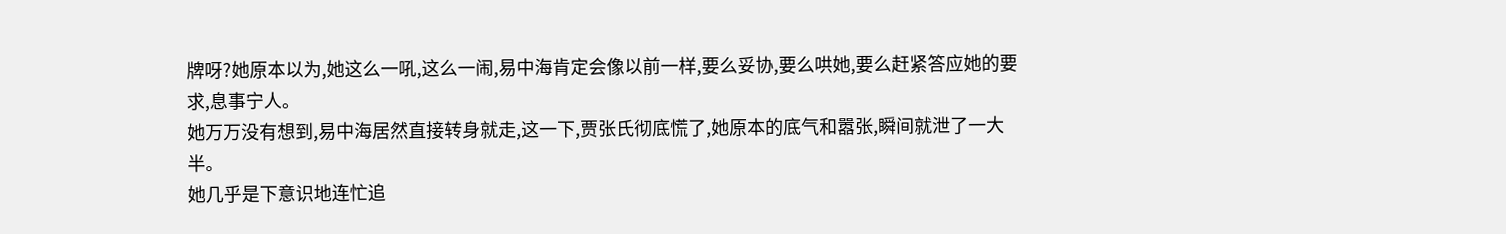牌呀?她原本以为,她这么一吼,这么一闹,易中海肯定会像以前一样,要么妥协,要么哄她,要么赶紧答应她的要求,息事宁人。
她万万没有想到,易中海居然直接转身就走,这一下,贾张氏彻底慌了,她原本的底气和嚣张,瞬间就泄了一大半。
她几乎是下意识地连忙追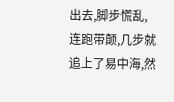出去,脚步慌乱,连跑带颠,几步就追上了易中海,然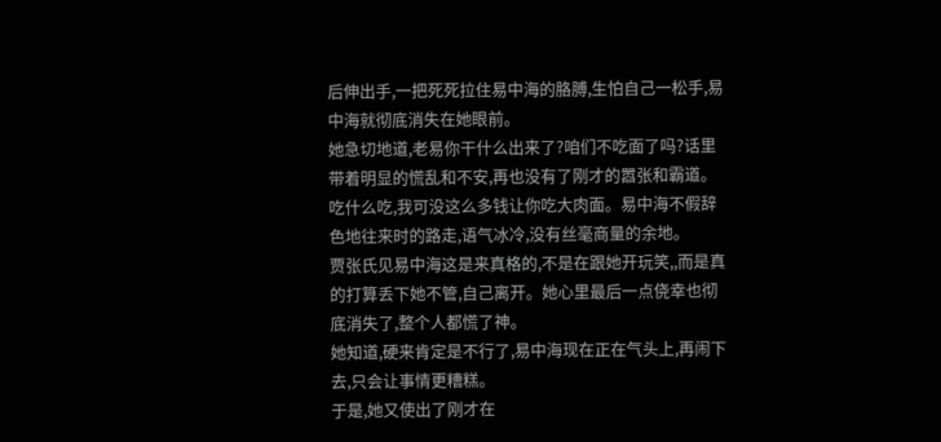后伸出手,一把死死拉住易中海的胳膊,生怕自己一松手,易中海就彻底消失在她眼前。
她急切地道,老易你干什么出来了?咱们不吃面了吗?话里带着明显的慌乱和不安,再也没有了刚才的嚣张和霸道。
吃什么吃,我可没这么多钱让你吃大肉面。易中海不假辞色地往来时的路走,语气冰冷,没有丝毫商量的余地。
贾张氏见易中海这是来真格的,不是在跟她开玩笑,,而是真的打算丢下她不管,自己离开。她心里最后一点侥幸也彻底消失了,整个人都慌了神。
她知道,硬来肯定是不行了,易中海现在正在气头上,再闹下去,只会让事情更糟糕。
于是,她又使出了刚才在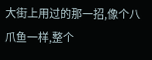大街上用过的那一招,像个八爪鱼一样,整个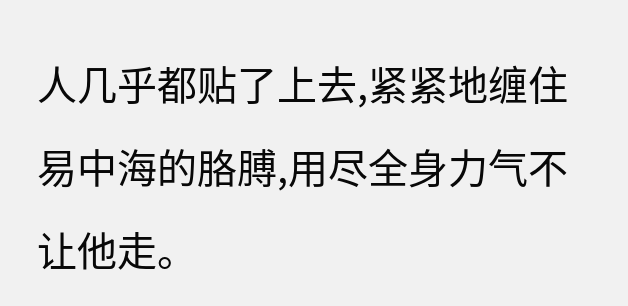人几乎都贴了上去,紧紧地缠住易中海的胳膊,用尽全身力气不让他走。